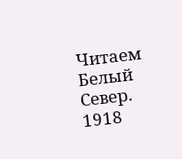Читаем Белый Север. 1918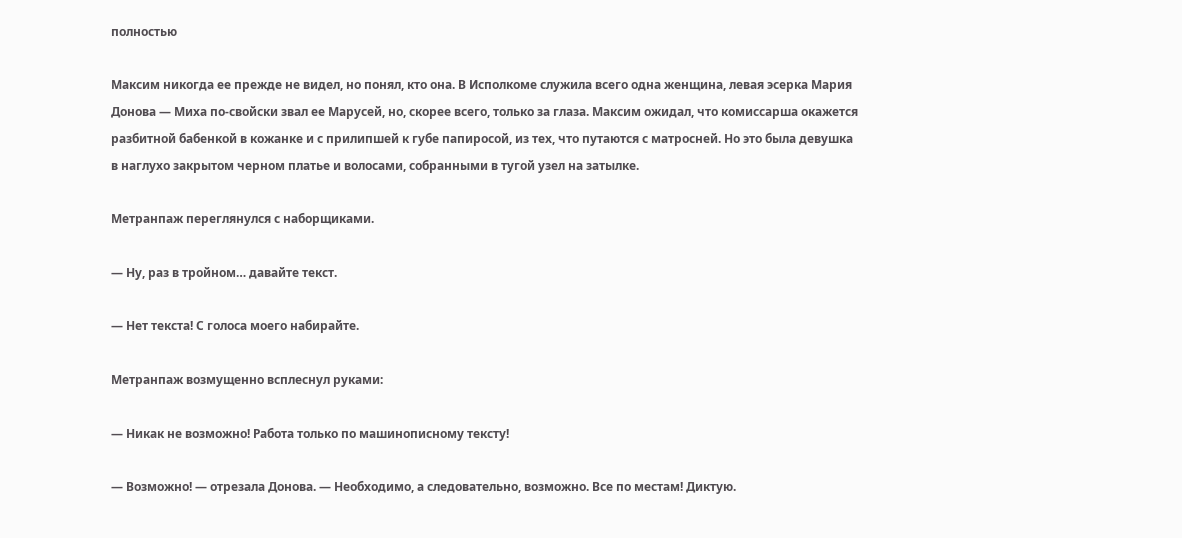полностью

Максим никогда ее прежде не видел, но понял, кто она. В Исполкоме служила всего одна женщина, левая эсерка Мария Донова — Миха по-свойски звал ее Марусей, но, скорее всего, только за глаза. Максим ожидал, что комиссарша окажется разбитной бабенкой в кожанке и с прилипшей к губе папиросой, из тех, что путаются с матросней. Но это была девушка в наглухо закрытом черном платье и волосами, собранными в тугой узел на затылке.

Метранпаж переглянулся с наборщиками.

— Ну, раз в тройном… давайте текст.

— Нет текста! С голоса моего набирайте.

Метранпаж возмущенно всплеснул руками:

— Никак не возможно! Работа только по машинописному тексту!

— Возможно! — отрезала Донова. — Необходимо, а следовательно, возможно. Все по местам! Диктую.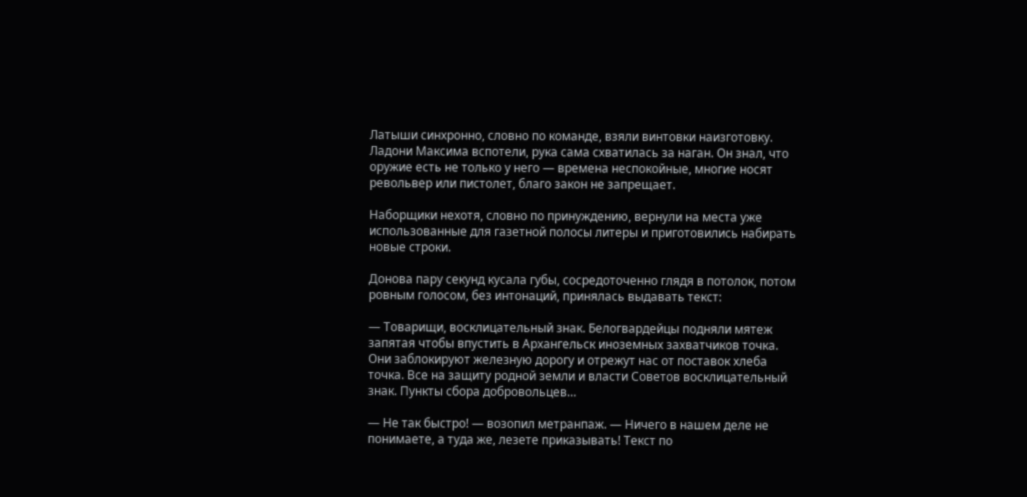Латыши синхронно, словно по команде, взяли винтовки наизготовку. Ладони Максима вспотели, рука сама схватилась за наган. Он знал, что оружие есть не только у него — времена неспокойные, многие носят револьвер или пистолет, благо закон не запрещает.

Наборщики нехотя, словно по принуждению, вернули на места уже использованные для газетной полосы литеры и приготовились набирать новые строки.

Донова пару секунд кусала губы, сосредоточенно глядя в потолок, потом ровным голосом, без интонаций, принялась выдавать текст:

— Товарищи, восклицательный знак. Белогвардейцы подняли мятеж запятая чтобы впустить в Архангельск иноземных захватчиков точка. Они заблокируют железную дорогу и отрежут нас от поставок хлеба точка. Все на защиту родной земли и власти Советов восклицательный знак. Пункты сбора добровольцев…

— Не так быстро! — возопил метранпаж. — Ничего в нашем деле не понимаете, а туда же, лезете приказывать! Текст по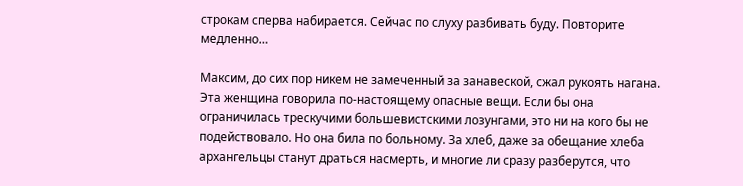строкам сперва набирается. Сейчас по слуху разбивать буду. Повторите медленно…

Максим, до сих пор никем не замеченный за занавеской, сжал рукоять нагана. Эта женщина говорила по-настоящему опасные вещи. Если бы она ограничилась трескучими большевистскими лозунгами, это ни на кого бы не подействовало. Но она била по больному. За хлеб, даже за обещание хлеба архангельцы станут драться насмерть, и многие ли сразу разберутся, что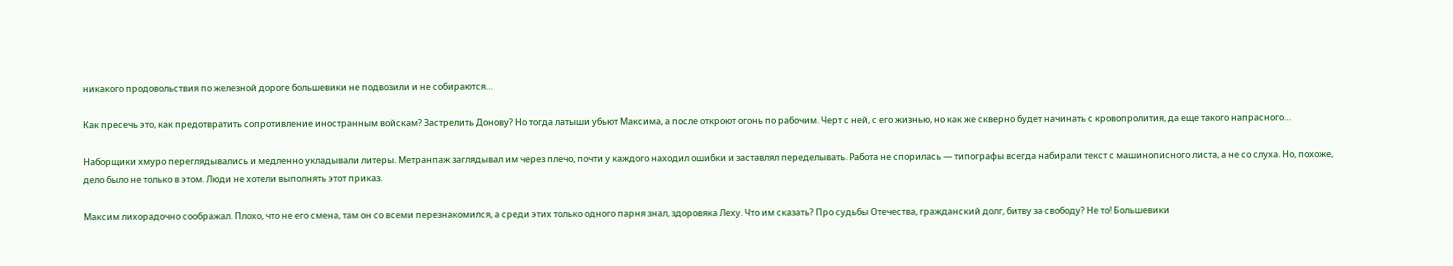никакого продовольствия по железной дороге большевики не подвозили и не собираются…

Как пресечь это, как предотвратить сопротивление иностранным войскам? Застрелить Донову? Но тогда латыши убьют Максима, а после откроют огонь по рабочим. Черт с ней, с его жизнью, но как же скверно будет начинать с кровопролития, да еще такого напрасного…

Наборщики хмуро переглядывались и медленно укладывали литеры. Метранпаж заглядывал им через плечо, почти у каждого находил ошибки и заставлял переделывать. Работа не спорилась — типографы всегда набирали текст с машинописного листа, а не со слуха. Но, похоже, дело было не только в этом. Люди не хотели выполнять этот приказ.

Максим лихорадочно соображал. Плохо, что не его смена, там он со всеми перезнакомился, а среди этих только одного парня знал, здоровяка Леху. Что им сказать? Про судьбы Отечества, гражданский долг, битву за свободу? Не то! Большевики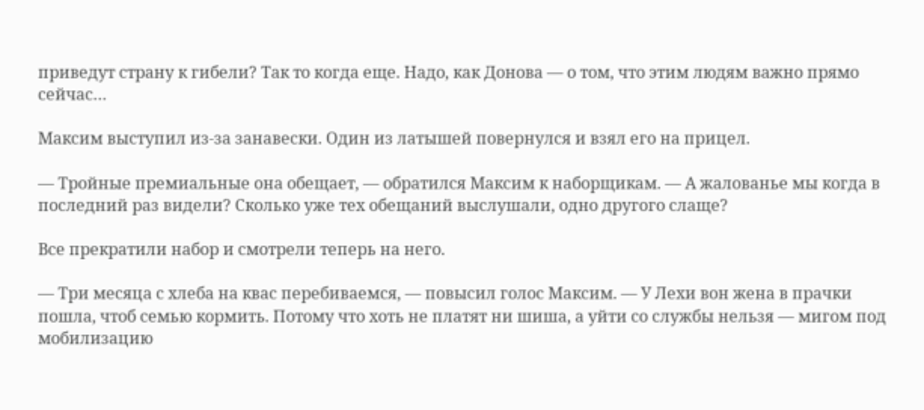приведут страну к гибели? Так то когда еще. Надо, как Донова — о том, что этим людям важно прямо сейчас…

Максим выступил из-за занавески. Один из латышей повернулся и взял его на прицел.

— Тройные премиальные она обещает, — обратился Максим к наборщикам. — А жалованье мы когда в последний раз видели? Сколько уже тех обещаний выслушали, одно другого слаще?

Все прекратили набор и смотрели теперь на него.

— Три месяца с хлеба на квас перебиваемся, — повысил голос Максим. — У Лехи вон жена в прачки пошла, чтоб семью кормить. Потому что хоть не платят ни шиша, а уйти со службы нельзя — мигом под мобилизацию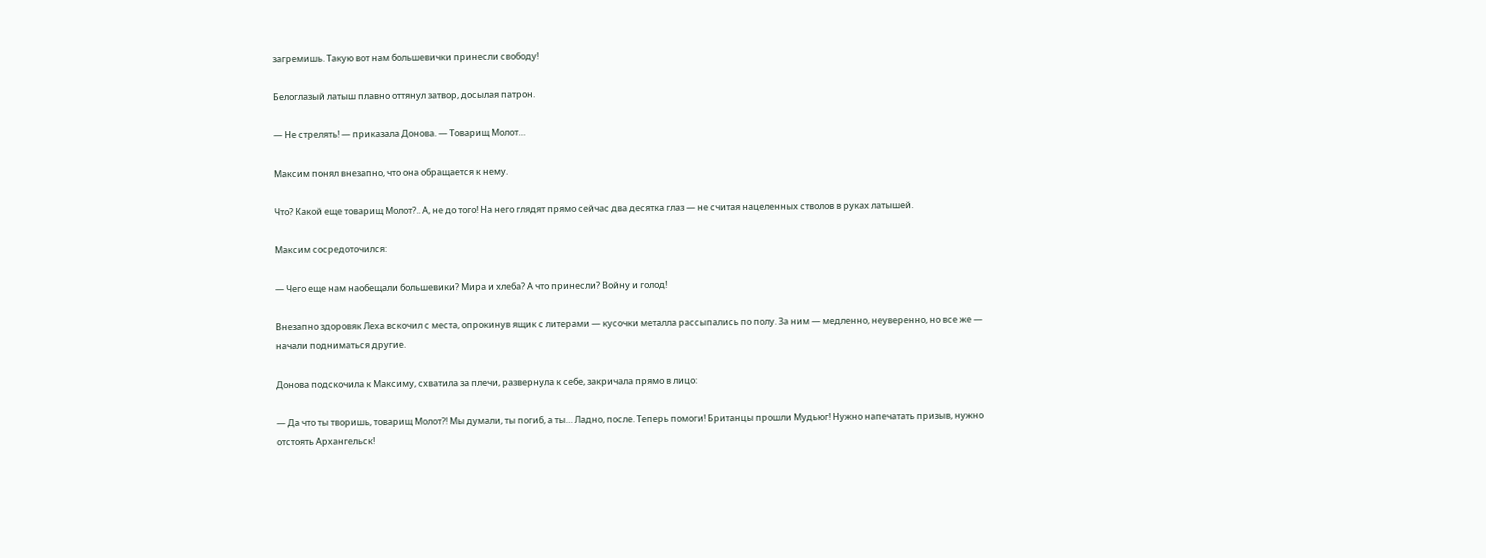загремишь. Такую вот нам большевички принесли свободу!

Белоглазый латыш плавно оттянул затвор, досылая патрон.

— Не стрелять! — приказала Донова. — Товарищ Молот…

Максим понял внезапно, что она обращается к нему.

Что? Какой еще товарищ Молот?.. А, не до того! На него глядят прямо сейчас два десятка глаз — не считая нацеленных стволов в руках латышей.

Максим сосредоточился:

— Чего еще нам наобещали большевики? Мира и хлеба? А что принесли? Войну и голод!

Внезапно здоровяк Леха вскочил с места, опрокинув ящик с литерами — кусочки металла рассыпались по полу. За ним — медленно, неуверенно, но все же — начали подниматься другие.

Донова подскочила к Максиму, схватила за плечи, развернула к себе, закричала прямо в лицо:

— Да что ты творишь, товарищ Молот⁈ Мы думали, ты погиб, а ты… Ладно, после. Теперь помоги! Британцы прошли Мудьюг! Нужно напечатать призыв, нужно отстоять Архангельск!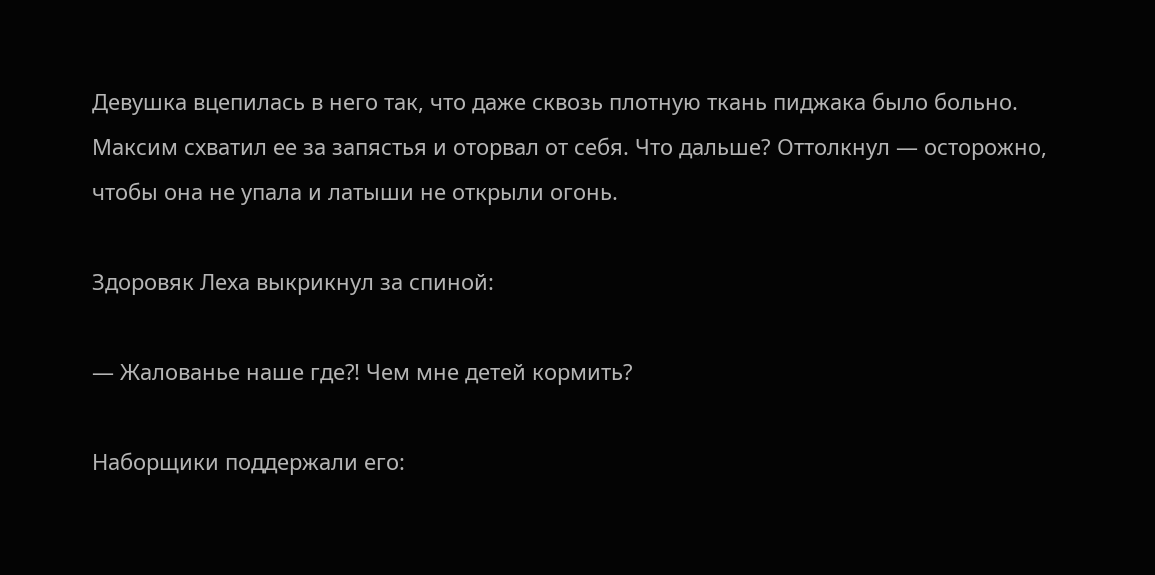Девушка вцепилась в него так, что даже сквозь плотную ткань пиджака было больно. Максим схватил ее за запястья и оторвал от себя. Что дальше? Оттолкнул — осторожно, чтобы она не упала и латыши не открыли огонь.

Здоровяк Леха выкрикнул за спиной:

— Жалованье наше где⁈ Чем мне детей кормить?

Наборщики поддержали его: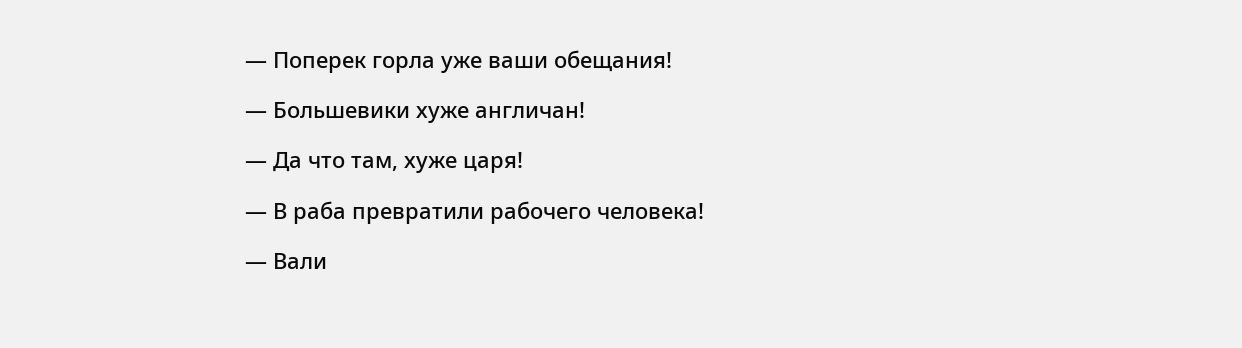— Поперек горла уже ваши обещания!

— Большевики хуже англичан!

— Да что там, хуже царя!

— В раба превратили рабочего человека!

— Вали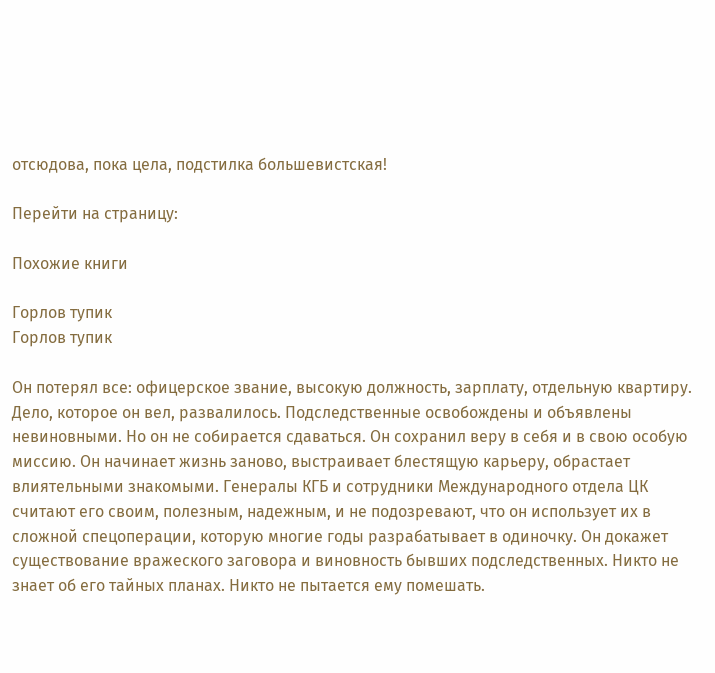отсюдова, пока цела, подстилка большевистская!

Перейти на страницу:

Похожие книги

Горлов тупик
Горлов тупик

Он потерял все: офицерское звание, высокую должность, зарплату, отдельную квартиру. Дело, которое он вел, развалилось. Подследственные освобождены и объявлены невиновными. Но он не собирается сдаваться. Он сохранил веру в себя и в свою особую миссию. Он начинает жизнь заново, выстраивает блестящую карьеру, обрастает влиятельными знакомыми. Генералы КГБ и сотрудники Международного отдела ЦК считают его своим, полезным, надежным, и не подозревают, что он использует их в сложной спецоперации, которую многие годы разрабатывает в одиночку. Он докажет существование вражеского заговора и виновность бывших подследственных. Никто не знает об его тайных планах. Никто не пытается ему помешать.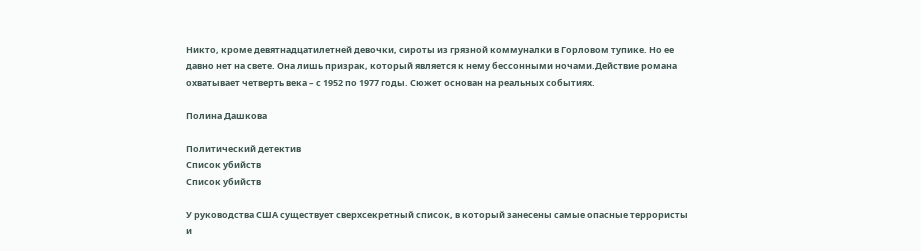Никто, кроме девятнадцатилетней девочки, сироты из грязной коммуналки в Горловом тупике. Но ее давно нет на свете. Она лишь призрак, который является к нему бессонными ночами.Действие романа охватывает четверть века – с 1952 по 1977 годы. Сюжет основан на реальных событиях.

Полина Дашкова

Политический детектив
Список убийств
Список убийств

У руководства США существует сверхсекретный список, в который занесены самые опасные террористы и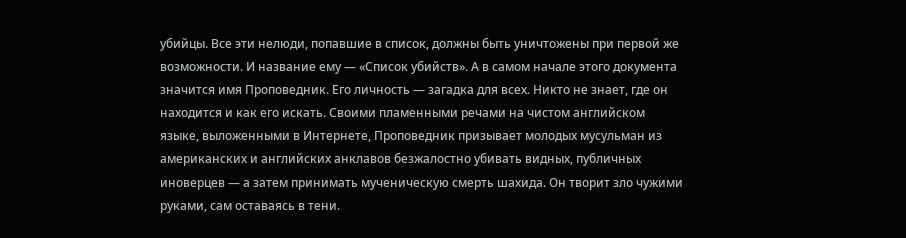убийцы. Все эти нелюди, попавшие в список, должны быть уничтожены при первой же возможности. И название ему — «Список убийств». А в самом начале этого документа значится имя Проповедник. Его личность — загадка для всех. Никто не знает, где он находится и как его искать. Своими пламенными речами на чистом английском языке, выложенными в Интернете, Проповедник призывает молодых мусульман из американских и английских анклавов безжалостно убивать видных, публичных иноверцев — а затем принимать мученическую смерть шахида. Он творит зло чужими руками, сам оставаясь в тени.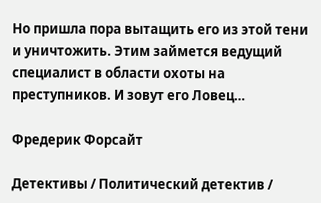Но пришла пора вытащить его из этой тени и уничтожить. Этим займется ведущий специалист в области охоты на преступников. И зовут его Ловец…

Фредерик Форсайт

Детективы / Политический детектив /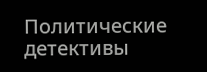Политические детективы